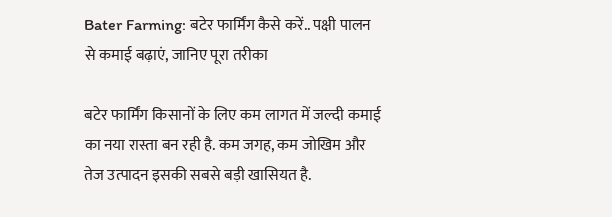Bater Farming: बटेर फार्मिंग कैसे करें.. पक्षी पालन से कमाई बढ़ाएं, जानिए पूरा तरीका

बटेर फार्मिंग किसानों के लिए कम लागत में जल्दी कमाई का नया रास्ता बन रही है. कम जगह, कम जोखिम और तेज उत्पादन इसकी सबसे बड़ी खासियत है.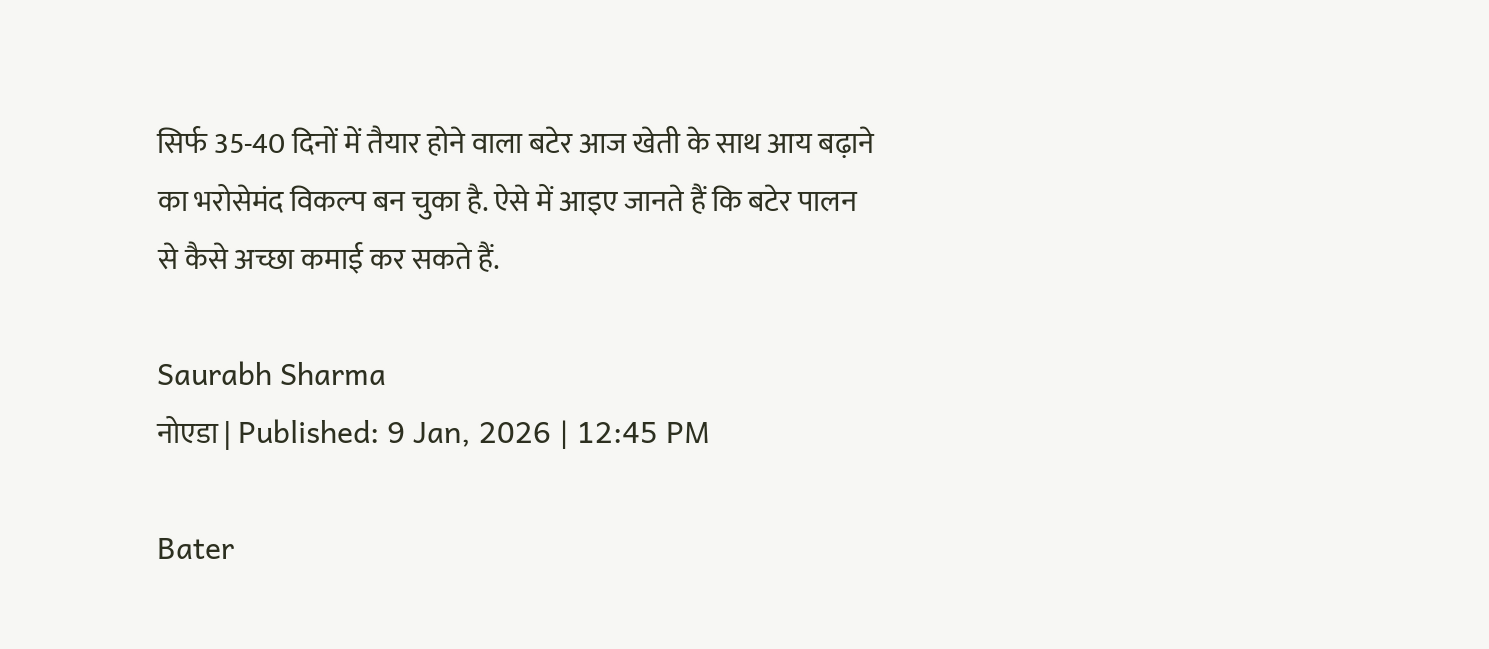सिर्फ 35-40 दिनों में तैयार होने वाला बटेर आज खेती के साथ आय बढ़ाने का भरोसेमंद विकल्प बन चुका है. ऐसे में आइए जानते हैं कि बटेर पालन से कैसे अच्छा कमाई कर सकते हैं.

Saurabh Sharma
नोएडा | Published: 9 Jan, 2026 | 12:45 PM

Bater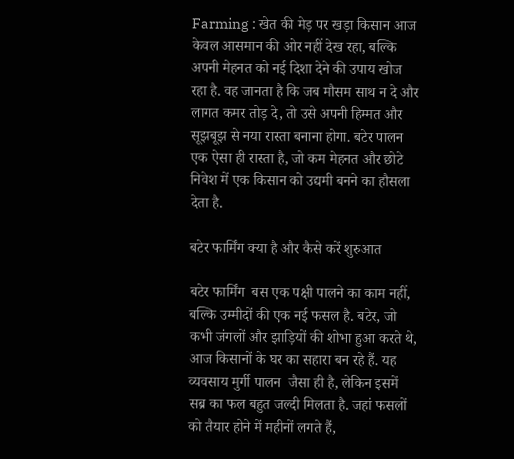Farming : खेत की मेड़ पर खड़ा किसान आज केवल आसमान की ओर नहीं देख रहा, बल्कि अपनी मेहनत को नई दिशा देने की उपाय खोज रहा है. वह जानता है कि जब मौसम साथ न दे और लागत कमर तोड़ दे, तो उसे अपनी हिम्मत और सूझबूझ से नया रास्ता बनाना होगा. बटेर पालन एक ऐसा ही रास्ता है, जो कम मेहनत और छोटे निवेश में एक किसान को उद्यमी बनने का हौसला देता है.

बटेर फार्मिंग क्या है और कैसे करें शुरुआत

बटेर फार्मिंग  बस एक पक्षी पालने का काम नहीं, बल्कि उम्मीदों की एक नई फसल है. बटेर, जो कभी जंगलों और झाड़ियों की शोभा हुआ करते थे, आज किसानों के घर का सहारा बन रहे हैं. यह व्यवसाय मुर्गी पालन  जैसा ही है, लेकिन इसमें सब्र का फल बहुत जल्दी मिलता है. जहां फसलों को तैयार होने में महीनों लगते हैं,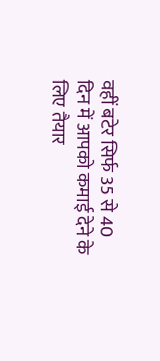वहीं बटेर सिर्फ 35 से 40 दिन में आपको कमाई देने के लिए तैयार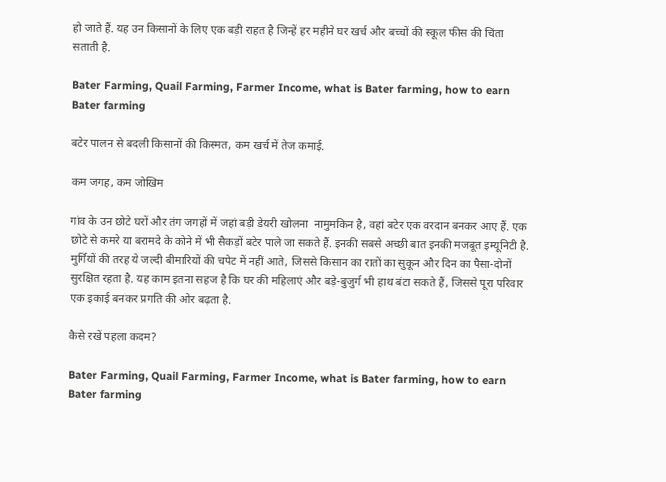हो जाते हैं. यह उन किसानों के लिए एक बड़ी राहत है जिन्हें हर महीने घर खर्च और बच्चों की स्कूल फीस की चिंता सताती है.

Bater Farming, Quail Farming, Farmer Income, what is Bater farming, how to earn Bater farming

बटेर पालन से बदली किसानों की किस्मत, कम खर्च में तेज कमाई.

कम जगह, कम जोखिम

गांव के उन छोटे घरों और तंग जगहों में जहां बड़ी डेयरी खोलना  नामुमकिन है, वहां बटेर एक वरदान बनकर आए हैं. एक छोटे से कमरे या बरामदे के कोने में भी सैकड़ों बटेर पाले जा सकते हैं. इनकी सबसे अच्छी बात इनकी मजबूत इम्यूनिटी है. मुर्गियों की तरह ये जल्दी बीमारियों की चपेट में नहीं आते, जिससे किसान का रातों का सुकून और दिन का पैसा-दोनों सुरक्षित रहता है. यह काम इतना सहज है कि घर की महिलाएं और बड़े-बुजुर्ग भी हाथ बंटा सकते हैं, जिससे पूरा परिवार एक इकाई बनकर प्रगति की ओर बढ़ता है.

कैसे रखें पहला कदम?

Bater Farming, Quail Farming, Farmer Income, what is Bater farming, how to earn Bater farming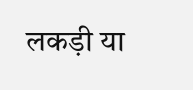लकड़ी या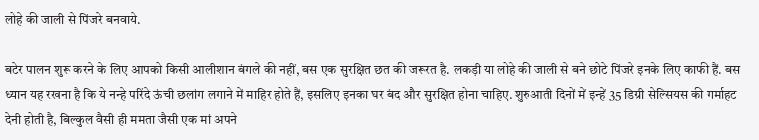लोहे की जाली से पिंजरे बनवाये.

बटेर पालन शुरू करने के लिए आपको किसी आलीशान बंगले की नहीं, बस एक सुरक्षित छत की जरूरत है. लकड़ी या लोहे की जाली से बने छोटे पिंजरे इनके लिए काफी हैं. बस ध्यान यह रखना है कि ये नन्हे परिंदे ऊंची छलांग लगाने में माहिर होते हैं, इसलिए इनका घर बंद और सुरक्षित होना चाहिए. शुरुआती दिनों में इन्हें 35 डिग्री सेल्सियस की गर्माहट  देनी होती है, बिल्कुल वैसी ही ममता जैसी एक मां अपने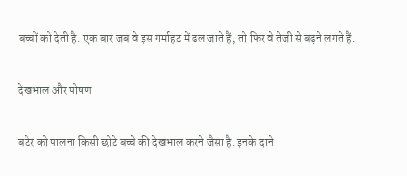बच्चों को देती है. एक बार जब वे इस गर्माहट में ढल जाते हैं, तो फिर वे तेजी से बढ़ने लगते हैं.

देखभाल और पोषण

बटेर को पालना किसी छोटे बच्चे की देखभाल करने जैसा है. इनके दाने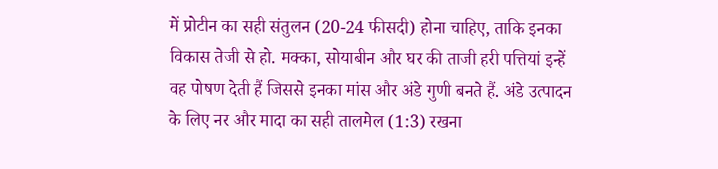में प्रोटीन का सही संतुलन (20-24 फीसदी) होना चाहिए, ताकि इनका विकास तेजी से हो. मक्का, सोयाबीन और घर की ताजी हरी पत्तियां इन्हें वह पोषण देती हैं जिससे इनका मांस और अंडे गुणी बनते हैं. अंडे उत्पादन के लिए नर और मादा का सही तालमेल (1:3) रखना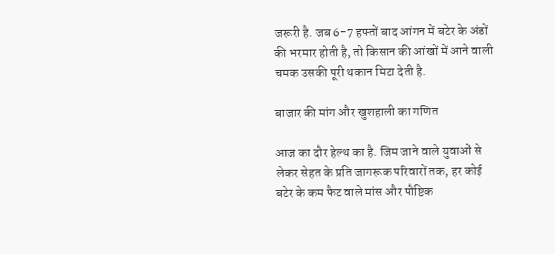जरूरी है. जब 6-7 हफ्तों बाद आंगन में बटेर के अंडों की भरमार होती है, तो किसान की आंखों में आने वाली चमक उसकी पूरी थकान मिटा देती है.

बाजार की मांग और खुशहाली का गणित

आज का दौर हेल्थ का है. जिम जाने वाले युवाओं से लेकर सेहत के प्रति जागरूक परिवारों तक, हर कोई बटेर के कम फैट वाले मांस और पौष्टिक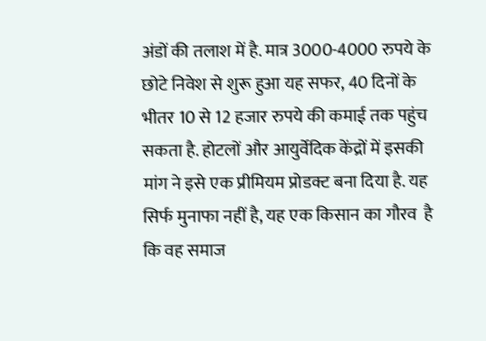अंडों की तलाश में है. मात्र 3000-4000 रुपये के छोटे निवेश से शुरू हुआ यह सफर, 40 दिनों के भीतर 10 से 12 हजार रुपये की कमाई तक पहुंच सकता है. होटलों और आयुर्वेदिक केंद्रों में इसकी मांग ने इसे एक प्रीमियम प्रोडक्ट बना दिया है. यह सिर्फ मुनाफा नहीं है, यह एक किसान का गौरव  है कि वह समाज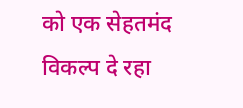को एक सेहतमंद विकल्प दे रहा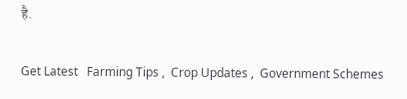है.

Get Latest   Farming Tips ,  Crop Updates ,  Government Schemes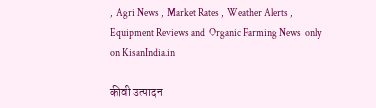,  Agri News ,  Market Rates ,  Weather Alerts ,  Equipment Reviews and  Organic Farming News  only on KisanIndia.in

कीवी उत्पादन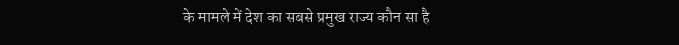के मामले में देश का सबसे प्रमुख राज्य कौन सा है